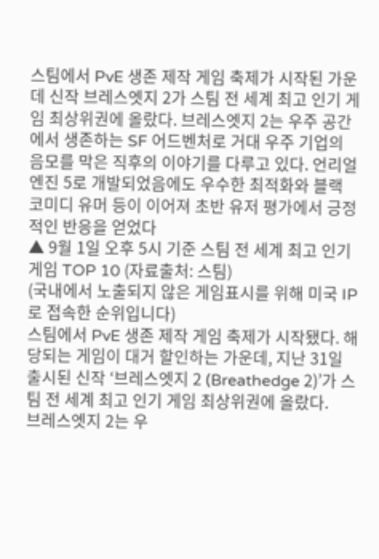스팀에서 PvE 생존 제작 게임 축제가 시작된 가운데 신작 브레스엣지 2가 스팀 전 세계 최고 인기 게임 최상위권에 올랐다. 브레스엣지 2는 우주 공간에서 생존하는 SF 어드벤처로 거대 우주 기업의 음모를 막은 직후의 이야기를 다루고 있다. 언리얼 엔진 5로 개발되었음에도 우수한 최적화와 블랙 코미디 유머 등이 이어져 초반 유저 평가에서 긍정적인 반응을 얻었다
▲ 9월 1일 오후 5시 기준 스팀 전 세계 최고 인기 게임 TOP 10 (자료출처: 스팀)
(국내에서 노출되지 않은 게임표시를 위해 미국 IP로 접속한 순위입니다)
스팀에서 PvE 생존 제작 게임 축제가 시작됐다. 해당되는 게임이 대거 할인하는 가운데, 지난 31일 출시된 신작 ‘브레스엣지 2 (Breathedge 2)’가 스팀 전 세계 최고 인기 게임 최상위권에 올랐다.
브레스엣지 2는 우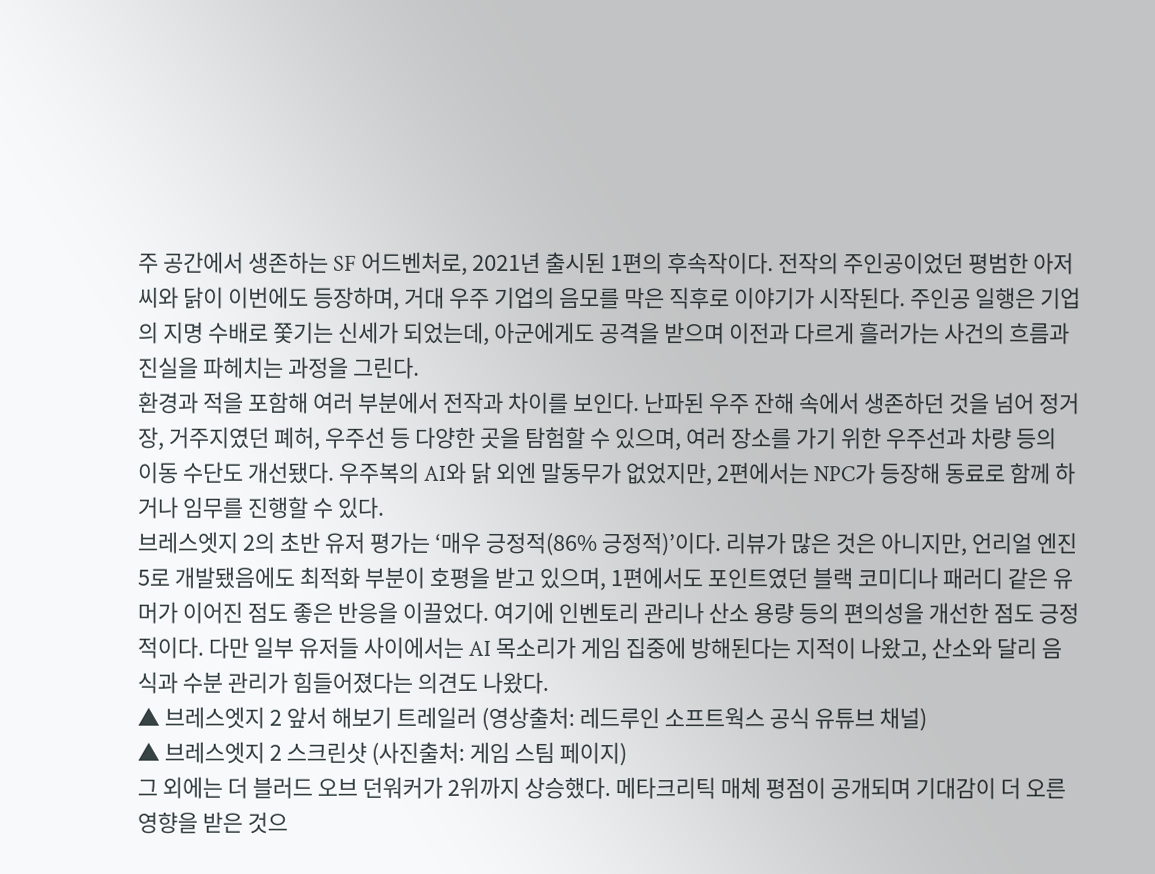주 공간에서 생존하는 SF 어드벤처로, 2021년 출시된 1편의 후속작이다. 전작의 주인공이었던 평범한 아저씨와 닭이 이번에도 등장하며, 거대 우주 기업의 음모를 막은 직후로 이야기가 시작된다. 주인공 일행은 기업의 지명 수배로 쫓기는 신세가 되었는데, 아군에게도 공격을 받으며 이전과 다르게 흘러가는 사건의 흐름과 진실을 파헤치는 과정을 그린다.
환경과 적을 포함해 여러 부분에서 전작과 차이를 보인다. 난파된 우주 잔해 속에서 생존하던 것을 넘어 정거장, 거주지였던 폐허, 우주선 등 다양한 곳을 탐험할 수 있으며, 여러 장소를 가기 위한 우주선과 차량 등의 이동 수단도 개선됐다. 우주복의 AI와 닭 외엔 말동무가 없었지만, 2편에서는 NPC가 등장해 동료로 함께 하거나 임무를 진행할 수 있다.
브레스엣지 2의 초반 유저 평가는 ‘매우 긍정적(86% 긍정적)’이다. 리뷰가 많은 것은 아니지만, 언리얼 엔진 5로 개발됐음에도 최적화 부분이 호평을 받고 있으며, 1편에서도 포인트였던 블랙 코미디나 패러디 같은 유머가 이어진 점도 좋은 반응을 이끌었다. 여기에 인벤토리 관리나 산소 용량 등의 편의성을 개선한 점도 긍정적이다. 다만 일부 유저들 사이에서는 AI 목소리가 게임 집중에 방해된다는 지적이 나왔고, 산소와 달리 음식과 수분 관리가 힘들어졌다는 의견도 나왔다.
▲ 브레스엣지 2 앞서 해보기 트레일러 (영상출처: 레드루인 소프트웍스 공식 유튜브 채널)
▲ 브레스엣지 2 스크린샷 (사진출처: 게임 스팀 페이지)
그 외에는 더 블러드 오브 던워커가 2위까지 상승했다. 메타크리틱 매체 평점이 공개되며 기대감이 더 오른 영향을 받은 것으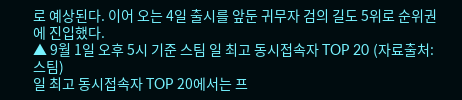로 예상된다. 이어 오는 4일 출시를 앞둔 귀무자 검의 길도 5위로 순위권에 진입했다.
▲ 9월 1일 오후 5시 기준 스팀 일 최고 동시접속자 TOP 20 (자료출처: 스팀)
일 최고 동시접속자 TOP 20에서는 프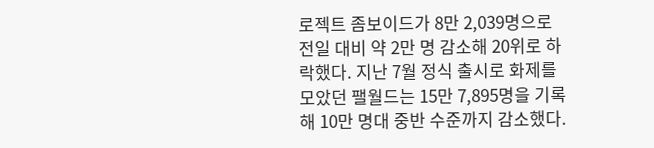로젝트 좀보이드가 8만 2,039명으로 전일 대비 약 2만 명 감소해 20위로 하락했다. 지난 7월 정식 출시로 화제를 모았던 팰월드는 15만 7,895명을 기록해 10만 명대 중반 수준까지 감소했다.